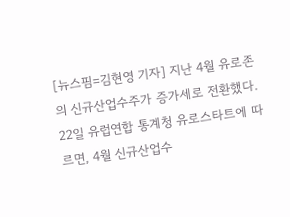[뉴스핌=김현영 기자] 지난 4월 유로존의 신규산업수주가 증가세로 전환했다.
22일 유럽연합 통계청 유로스타트에 따르면, 4월 신규산업수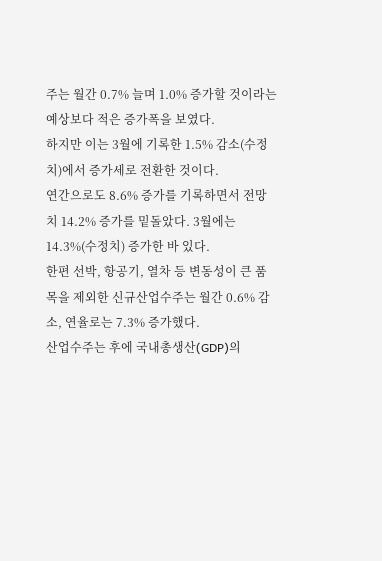주는 월간 0.7% 늘며 1.0% 증가할 것이라는 예상보다 적은 증가폭을 보였다.
하지만 이는 3월에 기록한 1.5% 감소(수정치)에서 증가세로 전환한 것이다.
연간으로도 8.6% 증가를 기록하면서 전망치 14.2% 증가를 밑돌았다. 3월에는 14.3%(수정치) 증가한 바 있다.
한편 선박, 항공기, 열차 등 변동성이 큰 품목을 제외한 신규산업수주는 월간 0.6% 감소, 연율로는 7.3% 증가했다.
산업수주는 후에 국내총생산(GDP)의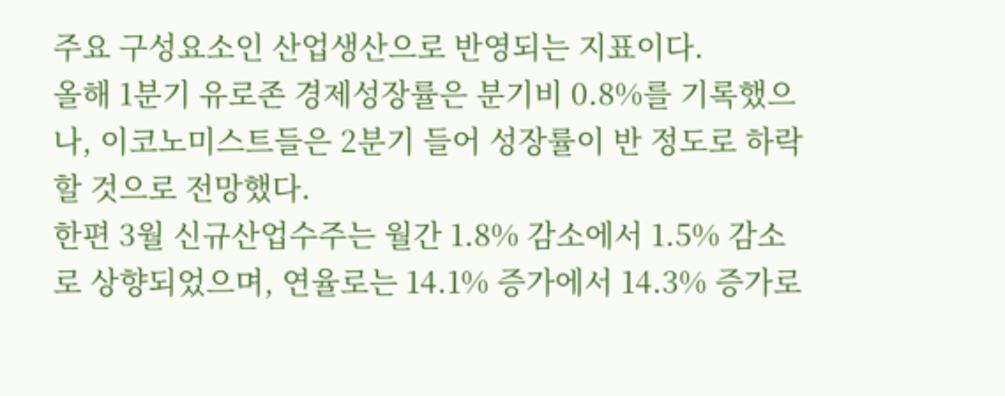주요 구성요소인 산업생산으로 반영되는 지표이다.
올해 1분기 유로존 경제성장률은 분기비 0.8%를 기록했으나, 이코노미스트들은 2분기 들어 성장률이 반 정도로 하락할 것으로 전망했다.
한편 3월 신규산업수주는 월간 1.8% 감소에서 1.5% 감소로 상향되었으며, 연율로는 14.1% 증가에서 14.3% 증가로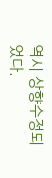역시 상향수정되었다.